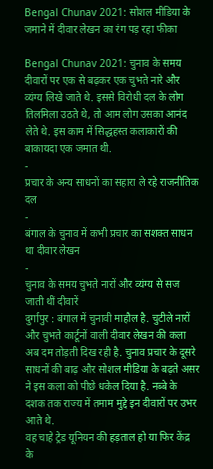Bengal Chunav 2021: सोशल मीडिया के जमाने में दीवार लेखन का रंग पड़ रहा फीका

Bengal Chunav 2021: चुनाव के समय दीवारों पर एक से बढ़कर एक चुभते नारे और व्यंग्य लिखे जाते थे. इससे विरोधी दल के लोग तिलमिला उठते थे, तो आम लोग उसका आनंद लेते थे. इस काम में सिद्धहस्त कलाकारों की बाकायदा एक जमात थी.
-
प्रचार के अन्य साधनों का सहारा ले रहे राजनीतिक दल
-
बंगाल के चुनाव में कभी प्रचार का सशक्त साधन था दीवार लेखन
-
चुनाव के समय चुभते नारों और व्यंग्य से सज जाती थीं दीवारें
दुर्गापुर : बंगाल में चुनावी माहौल है. चुटीले नारों और चुभते कार्टूनों वाली दीवार लेखन की कला अब दम तोड़ती दिख रही है. चुनाव प्रचार के दूसरे साधनों की बाढ़ और सोशल मीडिया के बढ़ते असर ने इस कला को पीछे धकेल दिया है. नब्बे के दशक तक राज्य में तमाम मुद्दे इन दीवारों पर उभर आते थे.
वह चाहे ट्रेड यूनियन की हड़ताल हो या फिर केंद्र के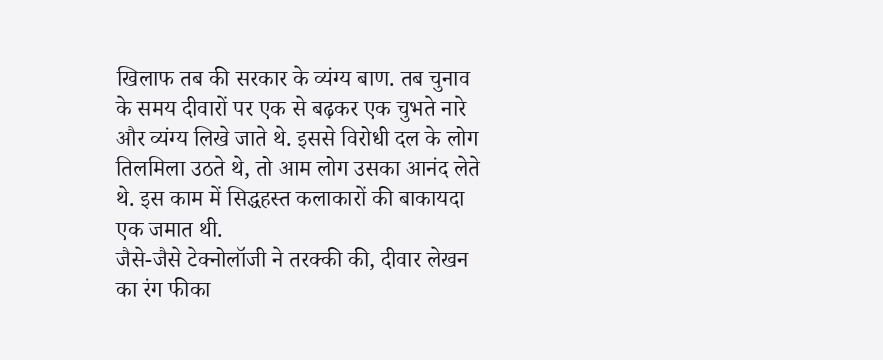खिलाफ तब की सरकार के व्यंग्य बाण. तब चुनाव के समय दीवारों पर एक से बढ़कर एक चुभते नारे और व्यंग्य लिखे जाते थे. इससे विरोधी दल के लोग तिलमिला उठते थे, तो आम लोग उसका आनंद लेते थे. इस काम में सिद्धहस्त कलाकारों की बाकायदा एक जमात थी.
जैसे-जैसे टेक्नोलॉजी ने तरक्की की, दीवार लेखन का रंग फीका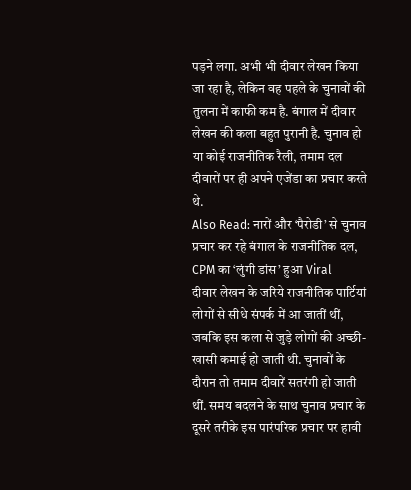पड़ने लगा. अभी भी दीवार लेखन किया जा रहा है, लेकिन वह पहले के चुनावों की तुलना में काफी कम है. बंगाल में दीवार लेखन की कला बहुत पुरानी है. चुनाव हो या कोई राजनीतिक रैली, तमाम दल दीवारों पर ही अपने एजेंडा का प्रचार करते थे.
Also Read: नारों और ‘पैरोडी’ से चुनाव प्रचार कर रहे बंगाल के राजनीतिक दल, CPM का ‘लुंगी डांस’ हुआ Viral
दीवार लेखन के जरिये राजनीतिक पार्टियां लोगों से सीधे संपर्क में आ जातीं थीं, जबकि इस कला से जुड़े लोगों की अच्छी-खासी कमाई हो जाती थी. चुनावों के दौरान तो तमाम दीवारें सतरंगी हो जाती थीं. समय बदलने के साथ चुनाव प्रचार के दूसरे तरीके इस पारंपरिक प्रचार पर हावी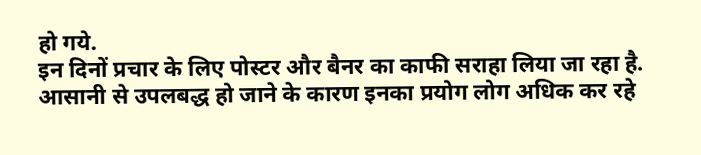हो गये.
इन दिनों प्रचार के लिए पोस्टर और बैनर का काफी सराहा लिया जा रहा है. आसानी से उपलबद्ध हो जाने के कारण इनका प्रयोग लोग अधिक कर रहे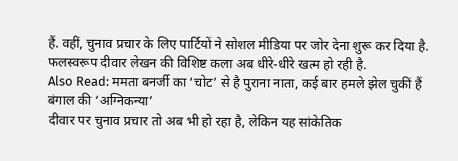हैं. वहीं, चुनाव प्रचार के लिए पार्टियों ने सोशल मीडिया पर जोर देना शुरू कर दिया है. फलस्वरूप दीवार लेखन की विशिष्ट कला अब धीरे-धीरे खत्म हो रही है.
Also Read: ममता बनर्जी का ‘चोट’ से है पुराना नाता, कई बार हमले झेल चुकीं हैं बंगाल की ‘अग्निकन्या’
दीवार पर चुनाव प्रचार तो अब भी हो रहा है, लेकिन यह सांकेतिक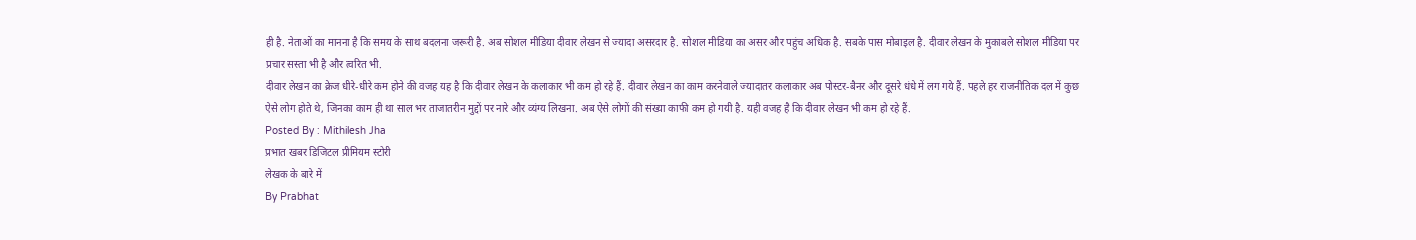ही है. नेताओं का मानना है कि समय के साथ बदलना जरूरी है. अब सोशल मीडिया दीवार लेखन से ज्यादा असरदार है. सोशल मीडिया का असर और पहुंच अधिक है. सबके पास मोबाइल है. दीवार लेखन के मुकाबले सोशल मीडिया पर प्रचार सस्ता भी है और त्वरित भी.
दीवार लेखन का क्रेज धीरे-धीरे कम होने की वजह यह है कि दीवार लेखन के कलाकार भी कम हो रहे हैं. दीवार लेखन का काम करनेवाले ज्यादातर कलाकार अब पोस्टर-बैनर और दूसरे धंधे में लग गये हैं. पहले हर राजनीतिक दल में कुछ ऐसे लोग होते थे, जिनका काम ही था साल भर ताजातरीन मुद्दों पर नारे और व्यंग्य लिखना. अब ऐसे लोगों की संख्या काफी कम हो गयी है. यही वजह है कि दीवार लेखन भी कम हो रहे हैं.
Posted By : Mithilesh Jha
प्रभात खबर डिजिटल प्रीमियम स्टोरी
लेखक के बारे में
By Prabhat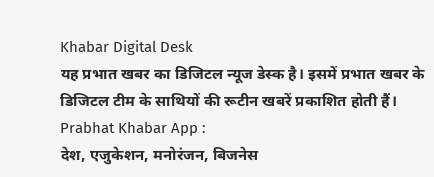Khabar Digital Desk
यह प्रभात खबर का डिजिटल न्यूज डेस्क है। इसमें प्रभात खबर के डिजिटल टीम के साथियों की रूटीन खबरें प्रकाशित होती हैं।
Prabhat Khabar App :
देश, एजुकेशन, मनोरंजन, बिजनेस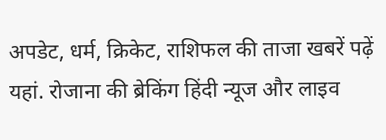अपडेट, धर्म, क्रिकेट, राशिफल की ताजा खबरें पढ़ें यहां. रोजाना की ब्रेकिंग हिंदी न्यूज और लाइव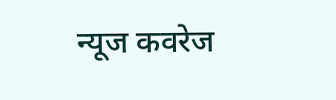न्यूज कवरेज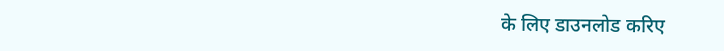के लिए डाउनलोड करिए